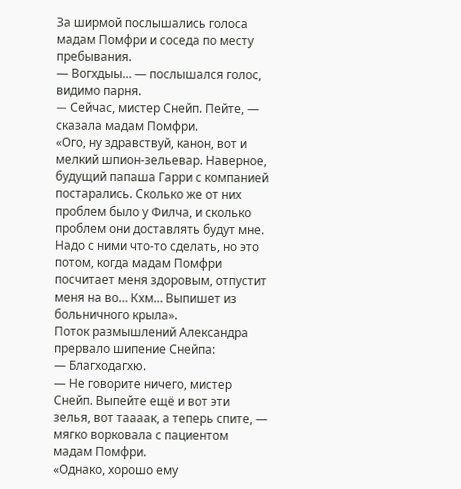За ширмой послышались голоса мадам Помфри и соседа по месту пребывания.
— Вогхдыы… — послышался голос, видимо парня.
— Cейчас, мистер Снейп. Пейте, — сказала мадам Помфри.
«Ого, ну здравствуй, канон, вот и мелкий шпион-зельевар. Наверное, будущий папаша Гарри с компанией постарались. Сколько же от них проблем было у Филча, и сколько проблем они доставлять будут мне. Надо с ними что-то сделать, но это потом, когда мадам Помфри посчитает меня здоровым, отпустит меня на во… Кхм… Выпишет из больничного крыла».
Поток размышлений Александра прервало шипение Снейпа:
— Благходагхю.
— Не говорите ничего, мистер Снейп. Выпейте ещё и вот эти зелья, вот таааак, а теперь спите, — мягко ворковала с пациентом мадам Помфри.
«Однако, хорошо ему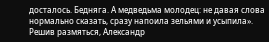досталось. Бедняга. А медведьма молодец: не давая слова нормально сказать, сразу напоила зельями и усыпила».
Решив размяться, Александр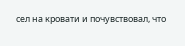сел на кровати и почувствовал, что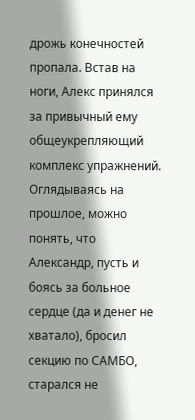дрожь конечностей пропала. Встав на ноги, Алекс принялся за привычный ему общеукрепляющий комплекс упражнений. Оглядываясь на прошлое, можно понять, что Александр, пусть и боясь за больное сердце (да и денег не хватало), бросил секцию по САМБО, старался не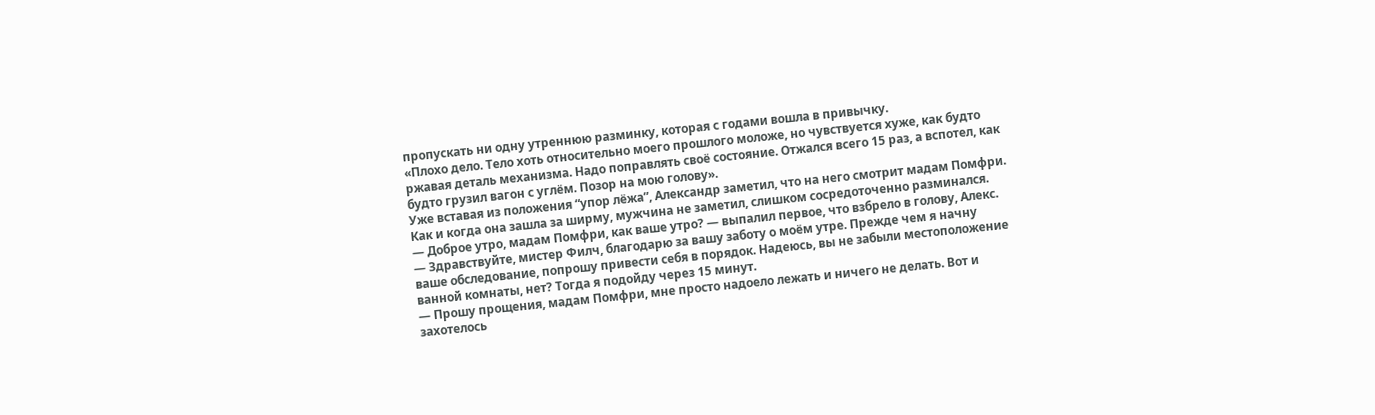пропускать ни одну утреннюю разминку, которая с годами вошла в привычку.
«Плохо дело. Тело хоть относительно моего прошлого моложе, но чувствуется хуже, как будто ржавая деталь механизма. Надо поправлять своё состояние. Отжался всего 15 раз, а вспотел, как будто грузил вагон с углём. Позор на мою голову».
Уже вставая из положения “упор лёжа”, Александр заметил, что на него смотрит мадам Помфри. Как и когда она зашла за ширму, мужчина не заметил, слишком сосредоточенно разминался.
— Доброе утро, мадам Помфри, как ваше утро? — выпалил первое, что взбрело в голову, Алекс.
— Здравствуйте, мистер Филч, благодарю за вашу заботу о моём утре. Прежде чем я начну ваше обследование, попрошу привести себя в порядок. Надеюсь, вы не забыли местоположение ванной комнаты, нет? Тогда я подойду через 15 минут.
— Прошу прощения, мадам Помфри, мне просто надоело лежать и ничего не делать. Вот и захотелось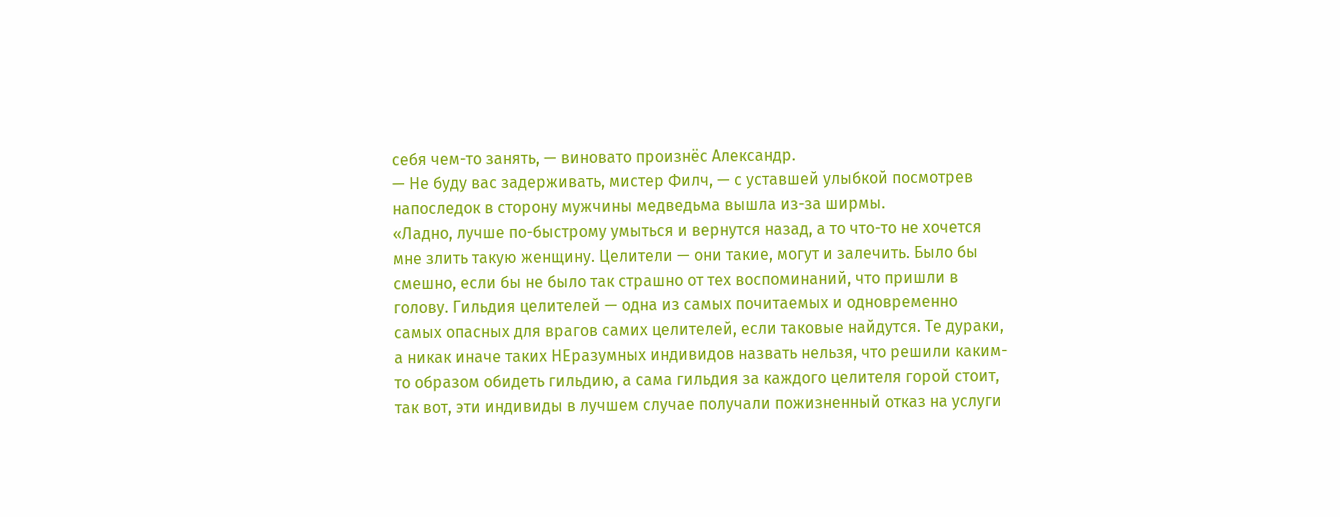себя чем-то занять, — виновато произнёс Александр.
— Не буду вас задерживать, мистер Филч, — с уставшей улыбкой посмотрев напоследок в сторону мужчины медведьма вышла из-за ширмы.
«Ладно, лучше по-быстрому умыться и вернутся назад, а то что-то не хочется мне злить такую женщину. Целители — они такие, могут и залечить. Было бы смешно, если бы не было так страшно от тех воспоминаний, что пришли в голову. Гильдия целителей — одна из самых почитаемых и одновременно самых опасных для врагов самих целителей, если таковые найдутся. Те дураки, а никак иначе таких НЕразумных индивидов назвать нельзя, что решили каким-то образом обидеть гильдию, а сама гильдия за каждого целителя горой стоит, так вот, эти индивиды в лучшем случае получали пожизненный отказ на услуги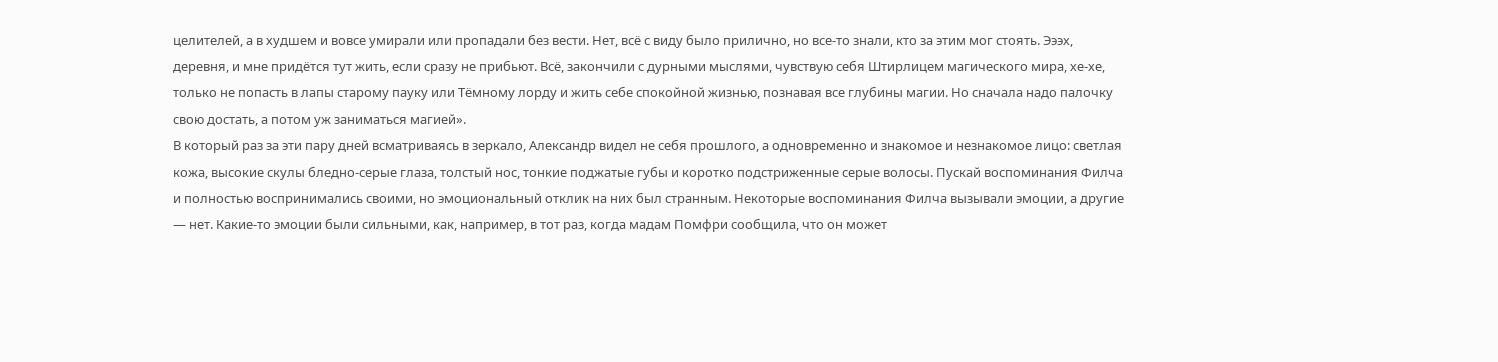целителей, а в худшем и вовсе умирали или пропадали без вести. Нет, всё с виду было прилично, но все-то знали, кто за этим мог стоять. Эээх, деревня, и мне придётся тут жить, если сразу не прибьют. Всё, закончили с дурными мыслями, чувствую себя Штирлицем магического мира, хе-хе, только не попасть в лапы старому пауку или Тёмному лорду и жить себе спокойной жизнью, познавая все глубины магии. Но сначала надо палочку свою достать, а потом уж заниматься магией».
В который раз за эти пару дней всматриваясь в зеркало, Александр видел не себя прошлого, а одновременно и знакомое и незнакомое лицо: светлая кожа, высокие скулы бледно-серые глаза, толстый нос, тонкие поджатые губы и коротко подстриженные серые волосы. Пускай воспоминания Филча и полностью воспринимались своими, но эмоциональный отклик на них был странным. Некоторые воспоминания Филча вызывали эмоции, а другие — нет. Какие-то эмоции были сильными, как, например, в тот раз, когда мадам Помфри сообщила, что он может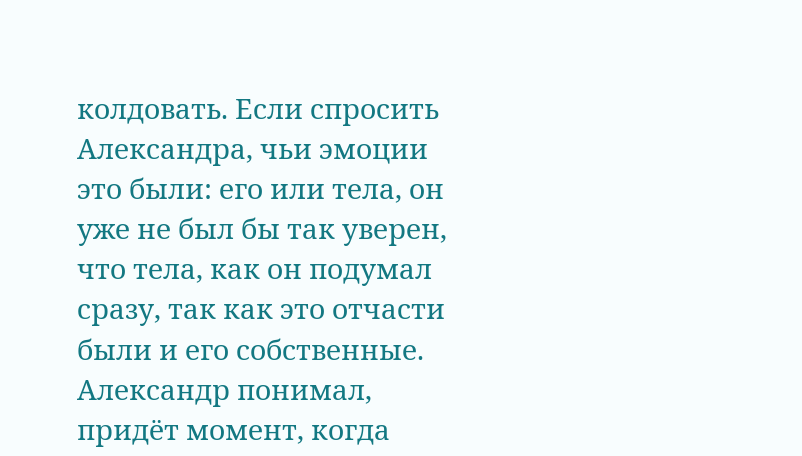колдовать. Если спросить Александра, чьи эмоции это были: его или тела, он уже не был бы так уверен, что тела, как он подумал сразу, так как это отчасти были и его собственные. Александр понимал, придёт момент, когда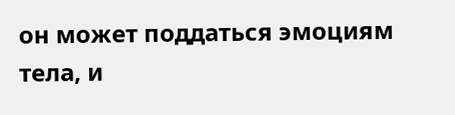он может поддаться эмоциям тела, и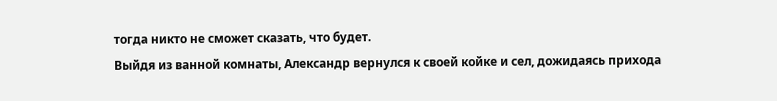тогда никто не сможет сказать, что будет.
Выйдя из ванной комнаты, Александр вернулся к своей койке и сел, дожидаясь прихода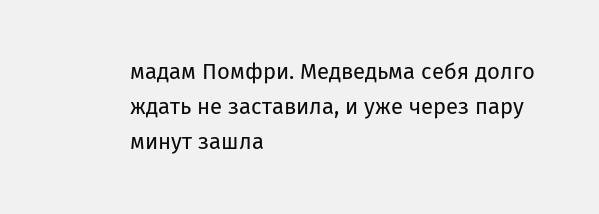мадам Помфри. Медведьма себя долго ждать не заставила, и уже через пару минут зашла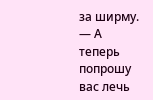за ширму.
— А теперь попрошу вас лечь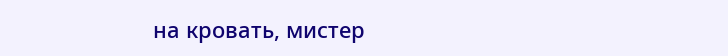на кровать, мистер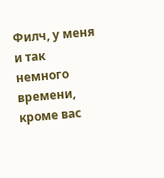Филч, у меня и так немного времени, кроме вас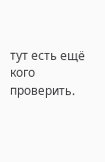тут есть ещё кого проверить.